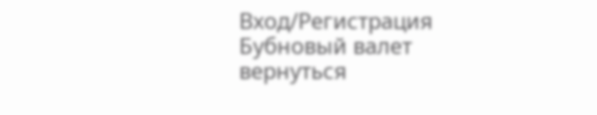Вход/Регистрация
Бубновый валет
вернуться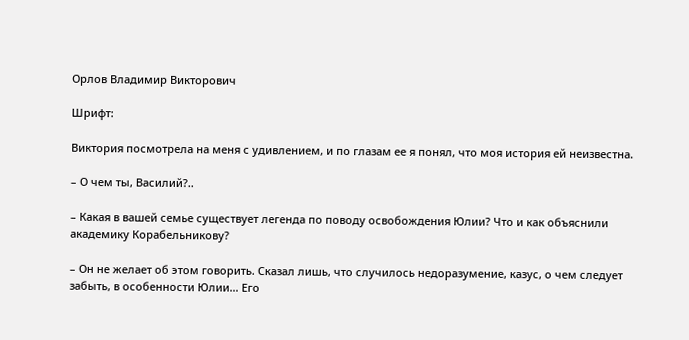Орлов Владимир Викторович

Шрифт:

Виктория посмотрела на меня с удивлением, и по глазам ее я понял, что моя история ей неизвестна.

– О чем ты, Василий?..

– Какая в вашей семье существует легенда по поводу освобождения Юлии? Что и как объяснили академику Корабельникову?

– Он не желает об этом говорить. Сказал лишь, что случилось недоразумение, казус, о чем следует забыть, в особенности Юлии… Его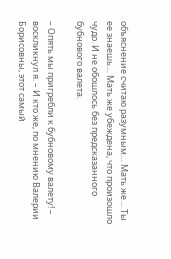объяснение считаю разумным… Мать же… Ты ее знаешь… Мать же убеждена, что произошло чудо. И не обошлось без предсказанного бубнового валета.

– Опять мы пригребли к бубновому валету! – воскликнул я. – И кто же, по мнению Валерии Борисовны, этот самый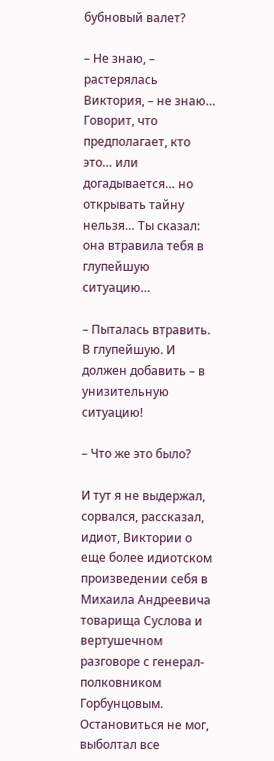бубновый валет?

– Не знаю, – растерялась Виктория, – не знаю… Говорит, что предполагает, кто это… или догадывается… но открывать тайну нельзя… Ты сказал: она втравила тебя в глупейшую ситуацию…

– Пыталась втравить. В глупейшую. И должен добавить – в унизительную ситуацию!

– Что же это было?

И тут я не выдержал, сорвался, рассказал, идиот, Виктории о еще более идиотском произведении себя в Михаила Андреевича товарища Суслова и вертушечном разговоре с генерал-полковником Горбунцовым. Остановиться не мог, выболтал все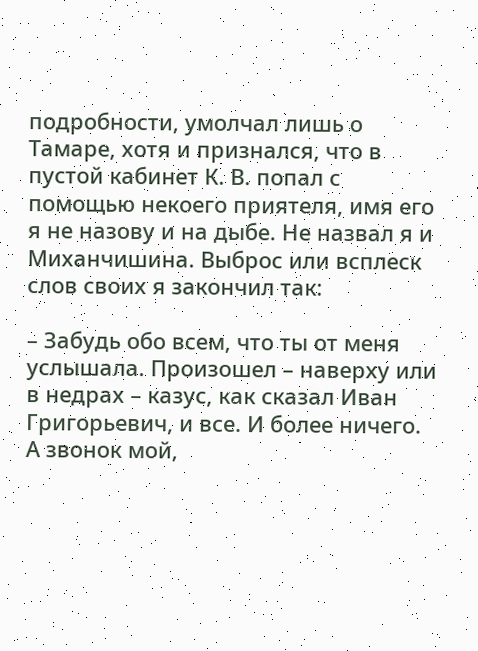подробности, умолчал лишь о Тамаре, хотя и признался, что в пустой кабинет К. В. попал с помощью некоего приятеля, имя его я не назову и на дыбе. Не назвал я и Миханчишина. Выброс или всплеск слов своих я закончил так:

– Забудь обо всем, что ты от меня услышала. Произошел – наверху или в недрах – казус, как сказал Иван Григорьевич, и все. И более ничего. А звонок мой,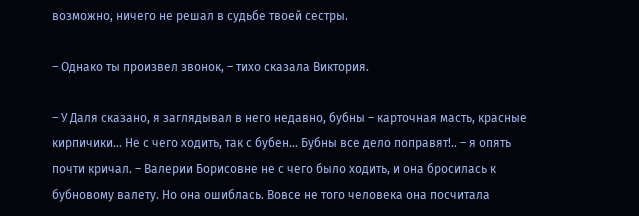возможно, ничего не решал в судьбе твоей сестры.

– Однако ты произвел звонок, – тихо сказала Виктория.

– У Даля сказано, я заглядывал в него недавно, бубны – карточная масть, красные кирпичики… Не с чего ходить, так с бубен… Бубны все дело поправят!.. – я опять почти кричал. – Валерии Борисовне не с чего было ходить, и она бросилась к бубновому валету. Но она ошиблась. Вовсе не того человека она посчитала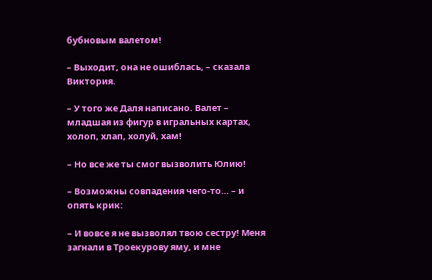бубновым валетом!

– Выходит, она не ошиблась, – сказала Виктория.

– У того же Даля написано. Валет – младшая из фигур в игральных картах, холоп, хлап, холуй, хам!

– Но все же ты смог вызволить Юлию!

– Возможны совпадения чего-то… – и опять крик:

– И вовсе я не вызволял твою сестру! Меня загнали в Троекурову яму, и мне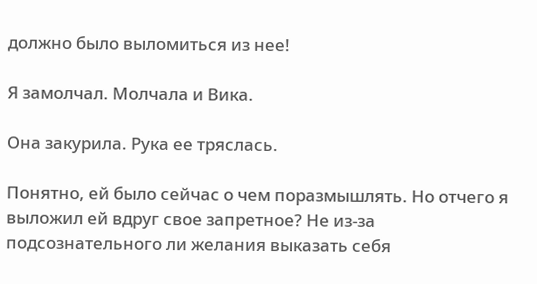должно было выломиться из нее!

Я замолчал. Молчала и Вика.

Она закурила. Рука ее тряслась.

Понятно, ей было сейчас о чем поразмышлять. Но отчего я выложил ей вдруг свое запретное? Не из-за подсознательного ли желания выказать себя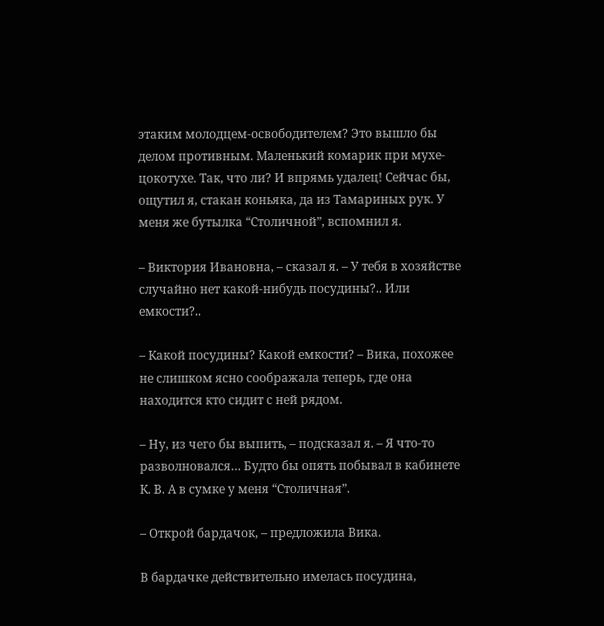этаким молодцем-освободителем? Это вышло бы делом противным. Маленький комарик при мухе-цокотухе. Так, что ли? И впрямь удалец! Сейчас бы, ощутил я, стакан коньяка, да из Тамариных рук. У меня же бутылка “Столичной”, вспомнил я.

– Виктория Ивановна, – сказал я. – У тебя в хозяйстве случайно нет какой-нибудь посудины?.. Или емкости?..

– Какой посудины? Какой емкости? – Вика, похожее не слишком ясно соображала теперь, где она находится кто сидит с ней рядом.

– Ну, из чего бы выпить, – подсказал я. – Я что-то разволновался… Будто бы опять побывал в кабинете К. B. А в сумке у меня “Столичная”.

– Открой бардачок, – предложила Вика.

В бардачке действительно имелась посудина,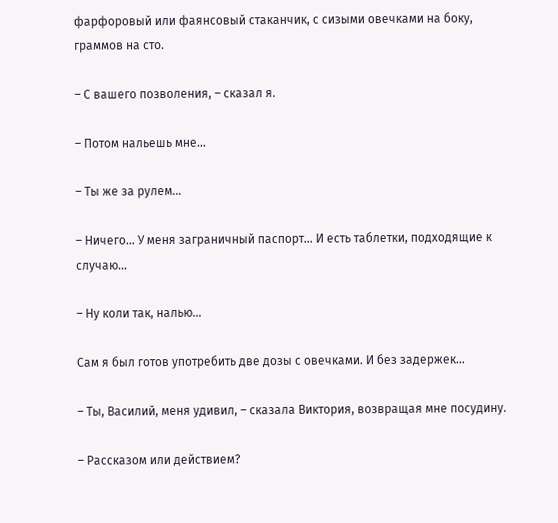фарфоровый или фаянсовый стаканчик, с сизыми овечками на боку, граммов на сто.

– С вашего позволения, – сказал я.

– Потом нальешь мне…

– Ты же за рулем…

– Ничего… У меня заграничный паспорт… И есть таблетки, подходящие к случаю…

– Ну коли так, налью…

Сам я был готов употребить две дозы с овечками. И без задержек…

– Ты, Василий, меня удивил, – сказала Виктория, возвращая мне посудину.

– Рассказом или действием?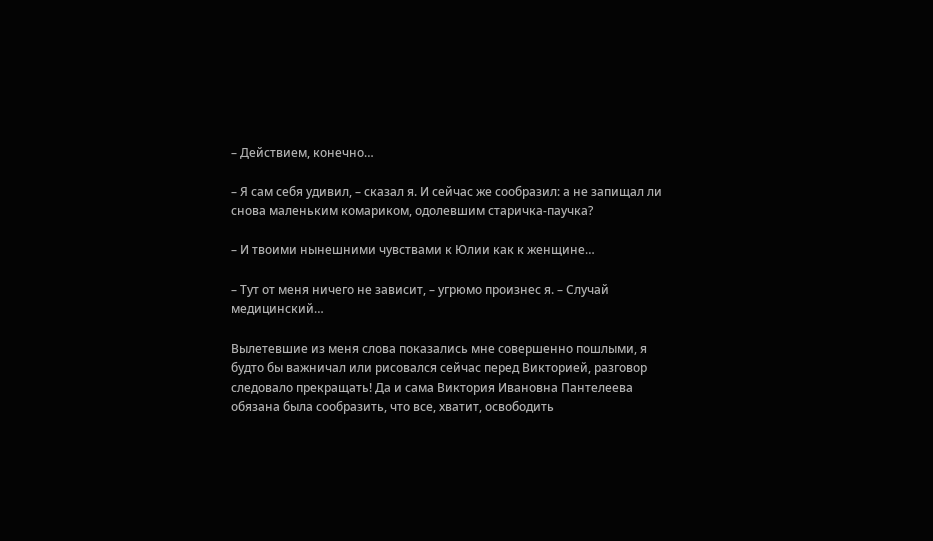– Действием, конечно…

– Я сам себя удивил, – сказал я. И сейчас же сообразил: а не запищал ли снова маленьким комариком, одолевшим старичка-паучка?

– И твоими нынешними чувствами к Юлии как к женщине…

– Тут от меня ничего не зависит, – угрюмо произнес я. – Случай медицинский…

Вылетевшие из меня слова показались мне совершенно пошлыми, я будто бы важничал или рисовался сейчас перед Викторией, разговор следовало прекращать! Да и сама Виктория Ивановна Пантелеева обязана была сообразить, что все, хватит, освободить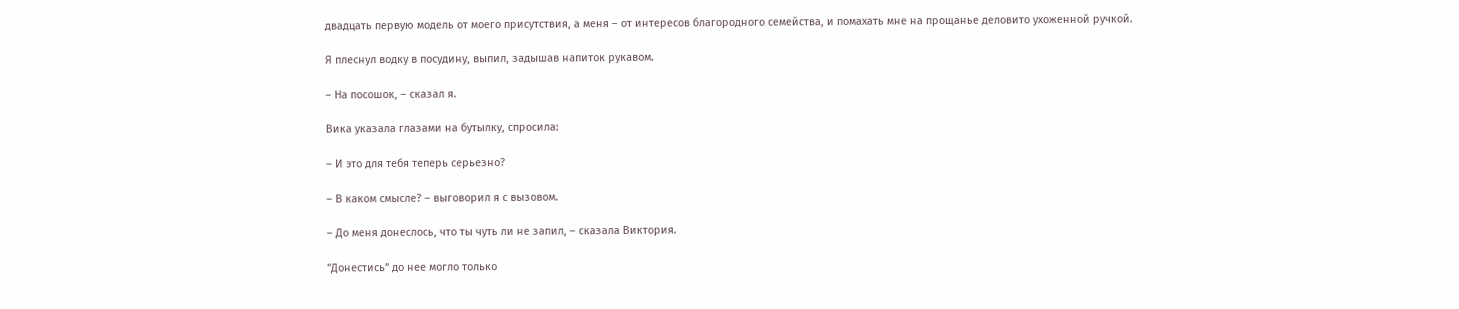двадцать первую модель от моего присутствия, а меня – от интересов благородного семейства, и помахать мне на прощанье деловито ухоженной ручкой.

Я плеснул водку в посудину, выпил, задышав напиток рукавом.

– На посошок, – сказал я.

Вика указала глазами на бутылку, спросила:

– И это для тебя теперь серьезно?

– В каком смысле? – выговорил я с вызовом.

– До меня донеслось, что ты чуть ли не запил, – сказала Виктория.

"Донестись” до нее могло только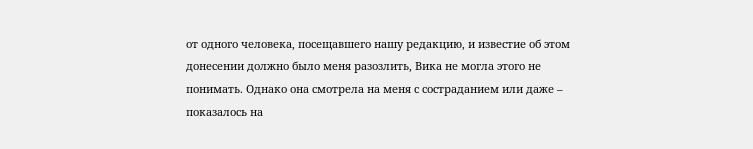от одного человека, посещавшего нашу редакцию, и известие об этом донесении должно было меня разозлить, Вика не могла этого не понимать. Однако она смотрела на меня с состраданием или даже – показалось на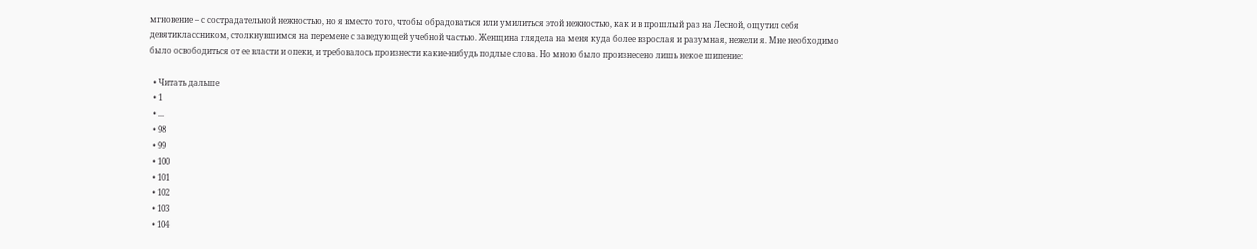мгновение – с сострадательной нежностью, но я вместо того, чтобы обрадоваться или умилиться этой нежностью, как и в прошлый раз на Лесной, ощутил себя девятиклассником, столкнувшимся на перемене с заведующей учебной частью. Женщина глядела на меня куда более взрослая и разумная, нежели я. Мне необходимо было освободиться от ее власти и опеки, и требовалось произнести какие-нибудь подлые слова. Но мною было произнесено лишь некое шипение:

  • Читать дальше
  • 1
  • ...
  • 98
  • 99
  • 100
  • 101
  • 102
  • 103
  • 104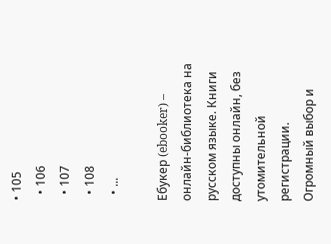• 105
  • 106
  • 107
  • 108
  • ...

Ебукер (ebooker) – онлайн-библиотека на русском языке. Книги доступны онлайн, без утомительной регистрации. Огромный выбор и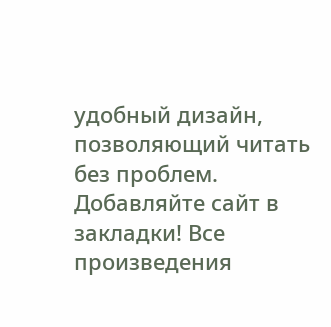удобный дизайн, позволяющий читать без проблем. Добавляйте сайт в закладки! Все произведения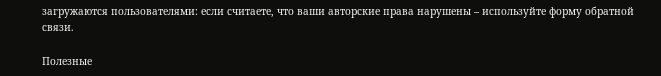загружаются пользователями: если считаете, что ваши авторские права нарушены – используйте форму обратной связи.

Полезные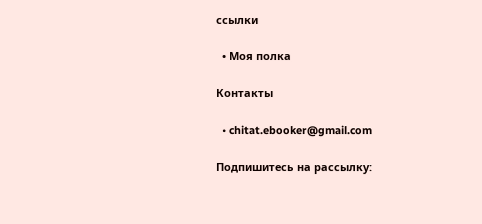ссылки

  • Моя полка

Контакты

  • chitat.ebooker@gmail.com

Подпишитесь на рассылку: